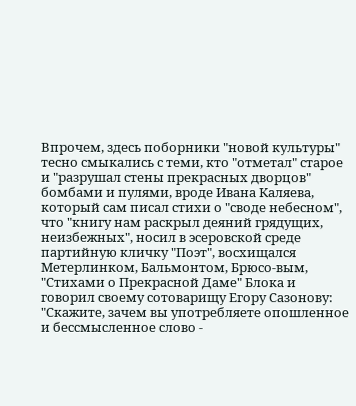Впрочем, здесь поборники "новой культуры" тесно смыкались с теми, кто "отметал" старое и "разрушал стены прекрасных дворцов" бомбами и пулями, вроде Ивана Каляева, который сам писал стихи о "своде небесном", что "книгу нам раскрыл деяний грядущих, неизбежных", носил в эсеровской среде партийную кличку "Поэт", восхищался Метерлинком, Бальмонтом, Брюсо-вым, "Стихами о Прекрасной Даме" Блока и говорил своему сотоварищу Егору Сазонову: "Скажите, зачем вы употребляете опошленное и бессмысленное слово -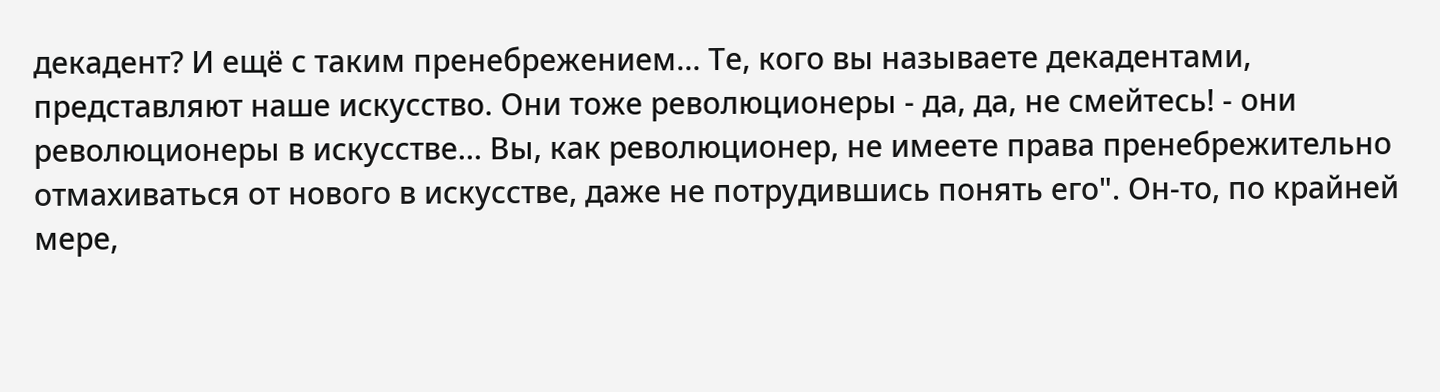декадент? И ещё с таким пренебрежением… Те, кого вы называете декадентами, представляют наше искусство. Они тоже революционеры - да, да, не смейтесь! - они революционеры в искусстве… Вы, как революционер, не имеете права пренебрежительно отмахиваться от нового в искусстве, даже не потрудившись понять его". Он-то, по крайней мере,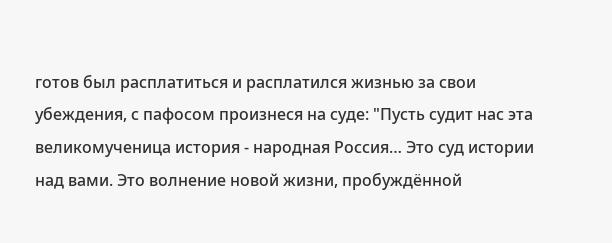готов был расплатиться и расплатился жизнью за свои убеждения, с пафосом произнеся на суде: "Пусть судит нас эта великомученица история - народная Россия… Это суд истории над вами. Это волнение новой жизни, пробуждённой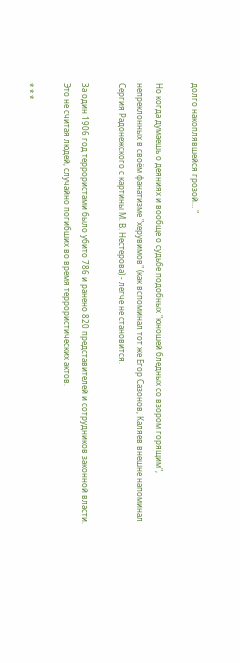долго накоплявшейся грозой… "

Но когда думаешь о деяниях и вообще о судьбе подобных "юношей бледных со взором горящим", непреклонных в своём фанатизме "херувимов" (как вспоминал тот же Егор Сазонов, Каляев внешне напоминал Сергия Радонежского с картины М. В. Нестерова) - легче не становится.

За один 1906 год террористами было убито 786 и ранено 820 представителей и сотрудников законной власти. Это не считая людей, случайно погибших во время террористических актов.

* * *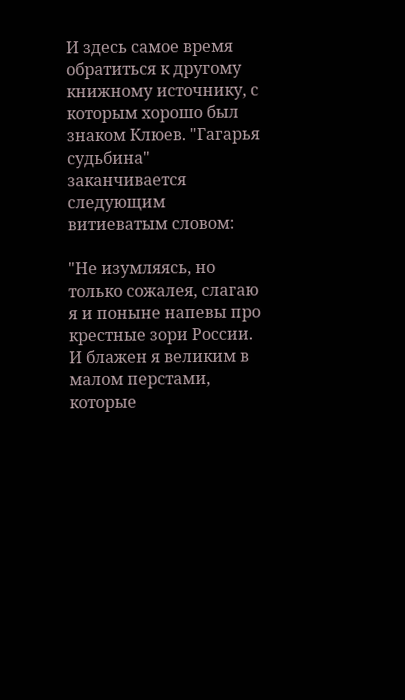И здесь самое время обратиться к другому книжному источнику, с которым хорошо был знаком Клюев. "Гагарья судьбина" заканчивается следующим витиеватым словом:

"Не изумляясь, но только сожалея, слагаю я и поныне напевы про крестные зори России. И блажен я великим в малом перстами, которые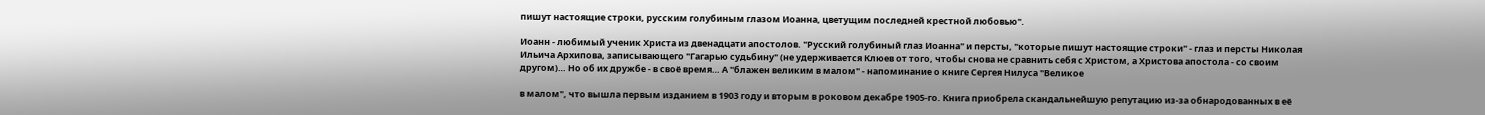пишут настоящие строки, русским голубиным глазом Иоанна, цветущим последней крестной любовью".

Иоанн - любимый ученик Христа из двенадцати апостолов. "Русский голубиный глаз Иоанна" и персты, "которые пишут настоящие строки" - глаз и персты Николая Ильича Архипова, записывающего "Гагарью судьбину" (не удерживается Клюев от того, чтобы снова не сравнить себя с Христом, а Христова апостола - со своим другом)… Но об их дружбе - в своё время… А "блажен великим в малом" - напоминание о книге Сергея Нилуса "Великое

в малом", что вышла первым изданием в 1903 году и вторым в роковом декабре 1905-го. Книга приобрела скандальнейшую репутацию из-за обнародованных в её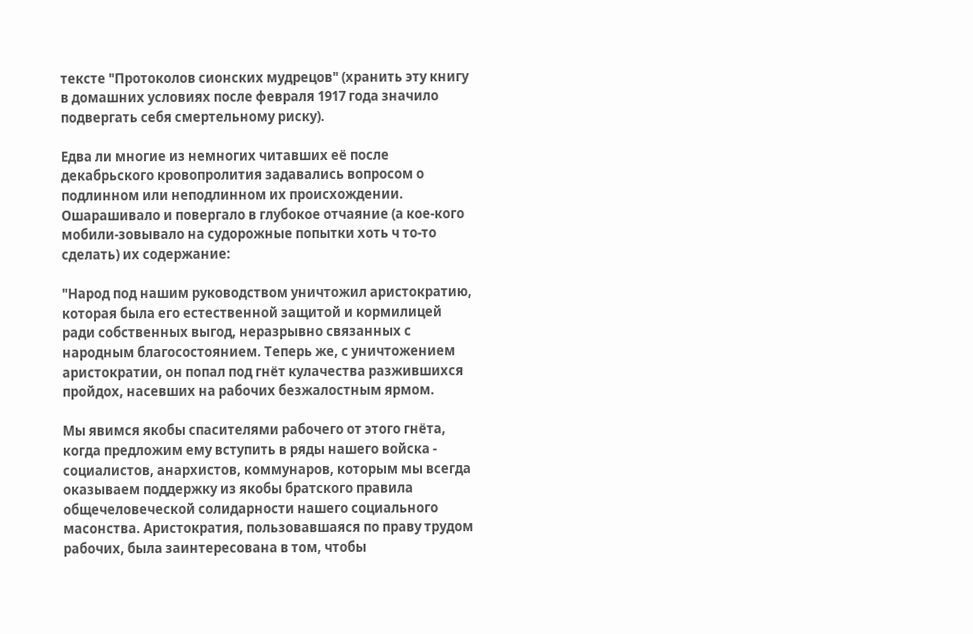тексте "Протоколов сионских мудрецов" (хранить эту книгу в домашних условиях после февраля 1917 года значило подвергать себя смертельному риску).

Едва ли многие из немногих читавших её после декабрьского кровопролития задавались вопросом о подлинном или неподлинном их происхождении. Ошарашивало и повергало в глубокое отчаяние (а кое-кого мобили-зовывало на судорожные попытки хоть ч то-то сделать) их содержание:

"Народ под нашим руководством уничтожил аристократию, которая была его естественной защитой и кормилицей ради собственных выгод, неразрывно связанных с народным благосостоянием. Теперь же, с уничтожением аристократии, он попал под гнёт кулачества разжившихся пройдох, насевших на рабочих безжалостным ярмом.

Мы явимся якобы спасителями рабочего от этого гнёта, когда предложим ему вступить в ряды нашего войска - социалистов, анархистов, коммунаров, которым мы всегда оказываем поддержку из якобы братского правила общечеловеческой солидарности нашего социального масонства. Аристократия, пользовавшаяся по праву трудом рабочих, была заинтересована в том, чтобы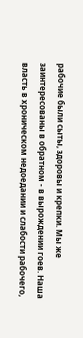рабочие были сыты, здоровы и крепки. Мы же заинтересованы в обратном - в вырождении гоев. Наша власть в хроническом недоедании и слабости рабочего,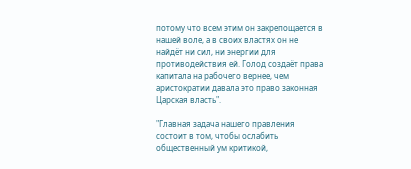потому что всем этим он закрепощается в нашей воле, а в своих властях он не найдёт ни сил, ни энергии для противодействия ей. Голод создаёт права капитала на рабочего вернее, чем аристократии давала это право законная Царская власть".

"Главная задача нашего правления состоит в том, чтобы ослабить общественный ум критикой,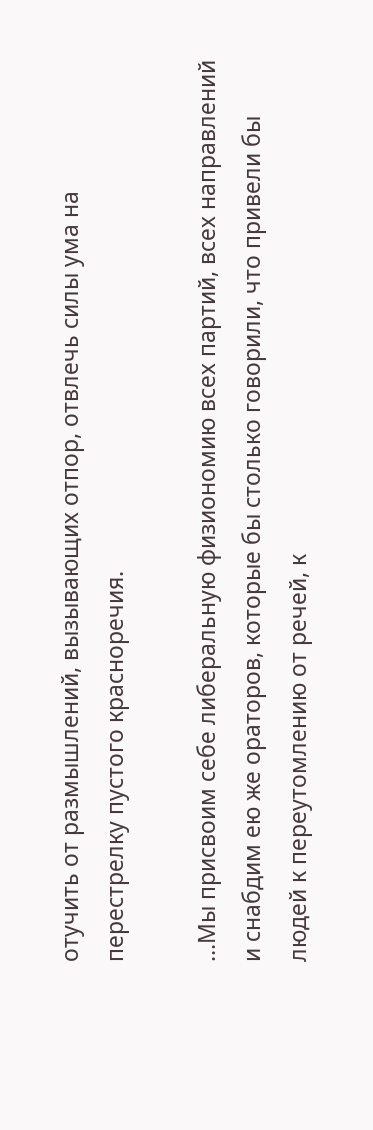отучить от размышлений, вызывающих отпор, отвлечь силы ума на перестрелку пустого красноречия.

…Мы присвоим себе либеральную физиономию всех партий, всех направлений и снабдим ею же ораторов, которые бы столько говорили, что привели бы людей к переутомлению от речей, к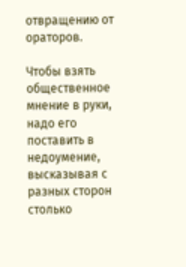отвращению от ораторов.

Чтобы взять общественное мнение в руки, надо его поставить в недоумение, высказывая с разных сторон столько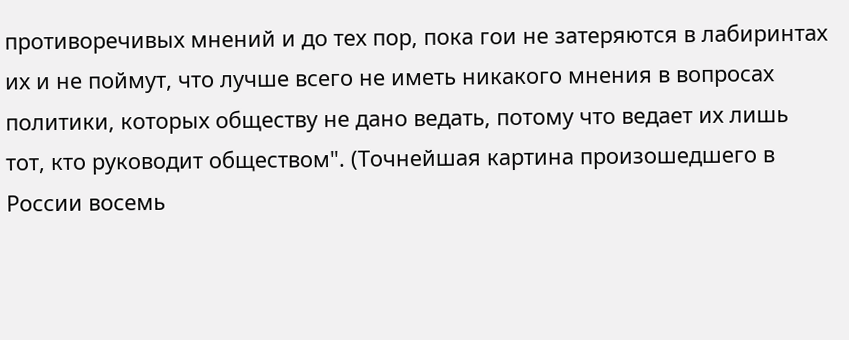противоречивых мнений и до тех пор, пока гои не затеряются в лабиринтах их и не поймут, что лучше всего не иметь никакого мнения в вопросах политики, которых обществу не дано ведать, потому что ведает их лишь тот, кто руководит обществом". (Точнейшая картина произошедшего в России восемь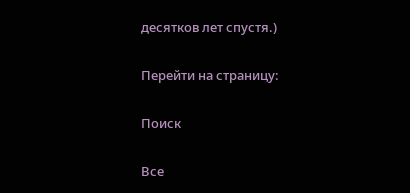десятков лет спустя.)

Перейти на страницу:

Поиск

Все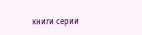книги серии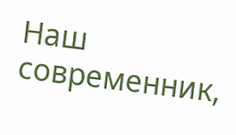Наш современник,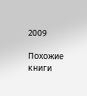2009

Похожие книги